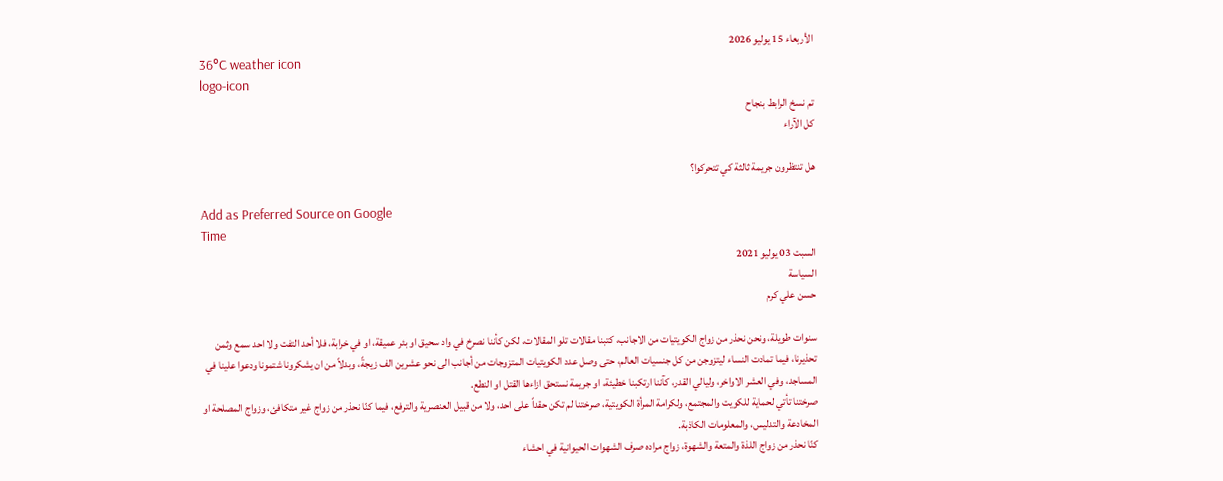الأربعاء 15 يوليو 2026
36°C weather icon
logo-icon
تم نسخ الرابط بنجاح
كل الآراء

هل تنتظرون جريمة ثالثة كي تتحركوا؟

Add as Preferred Source on Google
Time
السبت 03 يوليو 2021
السياسة
حسن علي كرم

سنوات طويلة، ونحن نحذر من زواج الكويتيات من الاجانب، كتبنا مقالات تلو المقالات، لكن كأننا نصرخ في واد سحيق او بئر عميقة، او في خرابة، فلا أحد التفت ولا احد سمع وثمن تحذيرنا، فيما تمادت النساء ليتزوجن من كل جنسيات العالم، حتى وصل عدد الكويتيات المتزوجات من أجانب الى نحو عشرين الف زيجةً، وبدلاً من ان يشكرونا شتمونا ودعوا علينا في المساجد، وفي العشر الاواخر، وليالي القدر، كآننا ارتكبنا خطيئة، او جريمة نستحق ازاءها القتل او النطع.
صرختنا تأتي لحماية للكويت والمجتمع، ولكرامة المرأة الكويتية، صرختنا لم تكن حقداً على احد، ولا من قبيل العنصرية والترفع، فيما كنّا نحذر من زواج غير متكافئ، وزواج المصلحة او المخادعة والتدليس، والمعلومات الكاذبة.
كنّا نحذر من زواج اللذة والمتعة والشهوة، زواج مراده صرف الشهوات الحيوانية في احشاء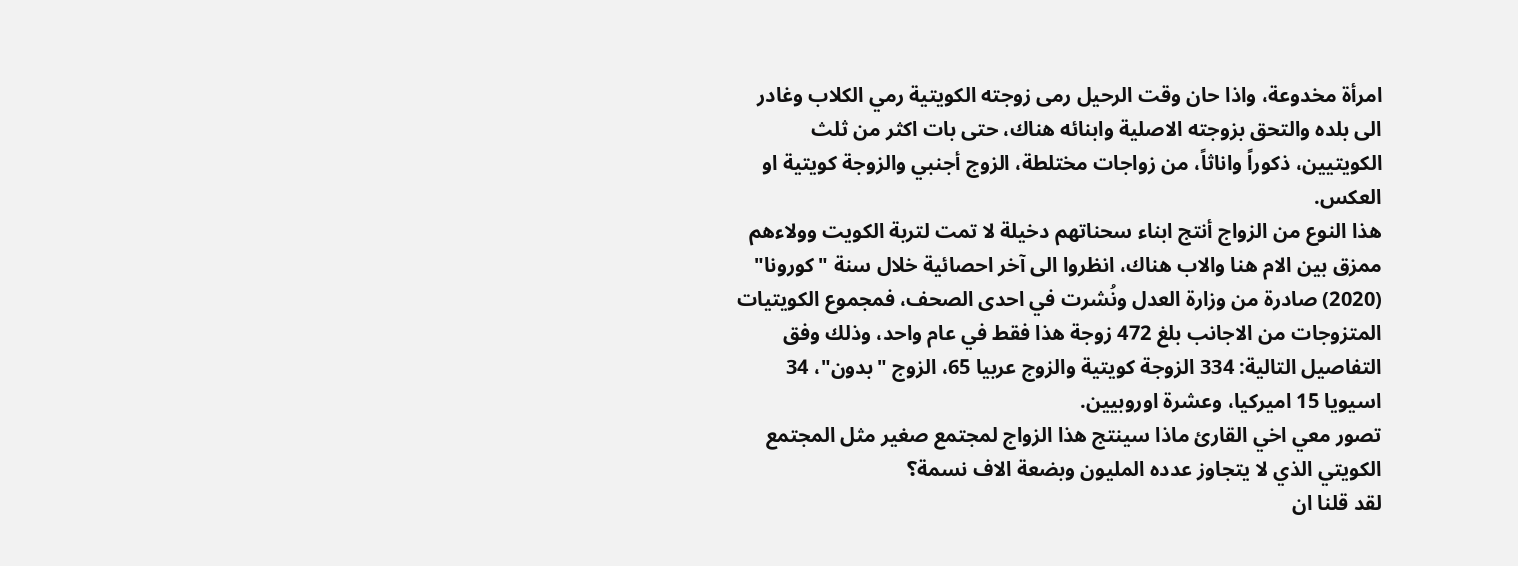امرأة مخدوعة، واذا حان وقت الرحيل رمى زوجته الكويتية رمي الكلاب وغادر الى بلده والتحق بزوجته الاصلية وابنائه هناك، حتى بات اكثر من ثلث الكويتيين، ذكوراً واناثاً، من زواجات مختلطة، الزوج أجنبي والزوجة كويتية او العكس.
هذا النوع من الزواج أنتج ابناء سحناتهم دخيلة لا تمت لتربة الكويت وولاءهم ممزق بين الام هنا والاب هناك، انظروا الى آخر احصائية خلال سنة "كورونا" (2020) صادرة من وزارة العدل ونُشرت في احدى الصحف، فمجموع الكويتيات المتزوجات من الاجانب بلغ 472 زوجة هذا فقط في عام واحد، وذلك وفق التفاصيل التالية: 334 الزوجة كويتية والزوج عربيا 65، الزوج "بدون"، 34 اسيويا 15 اميركيا، وعشرة اوروبيين.
تصور معي اخي القارئ ماذا سينتج هذا الزواج لمجتمع صغير مثل المجتمع الكويتي الذي لا يتجاوز عدده المليون وبضعة الاف نسمة؟
لقد قلنا ان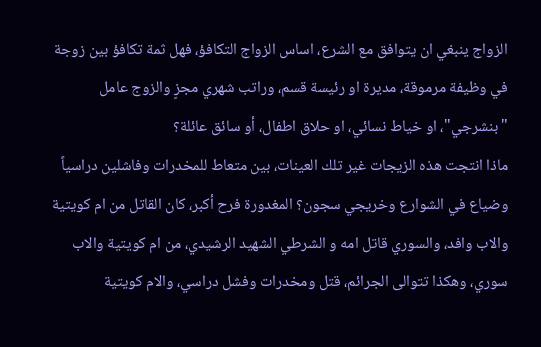الزواج ينبغي ان يتوافق مع الشرع، اساس الزواج التكافؤ، فهل ثمة تكافؤ بين زوجة في وظيفة مرموقة، مديرة او رئيسة قسم، وراتب شهري مجزٍ والزوج عامل "بنشرجي"، او خياط نسائي، او حلاق اطفال، أو سائق عائلة؟
ماذا انتجت هذه الزيجات غير تلك العينات، بين متعاط للمخدرات وفاشلين دراسياً وضياع في الشوارع وخريجي سجون؟ المغدورة فرح أكبر، كان القاتل من ام كويتية والاب وافد، والسوري قاتل امه و الشرطي الشهيد الرشيدي، من ام كويتية والاب سوري، وهكذا تتوالى الجرائم، قتل ومخدرات وفشل دراسي، والام كويتية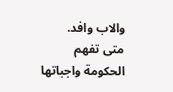والاب وافد.
متى تفهم الحكومة واجباتها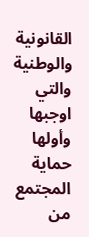القانونية والوطنية والتي اوجبها وأولها حماية المجتمع من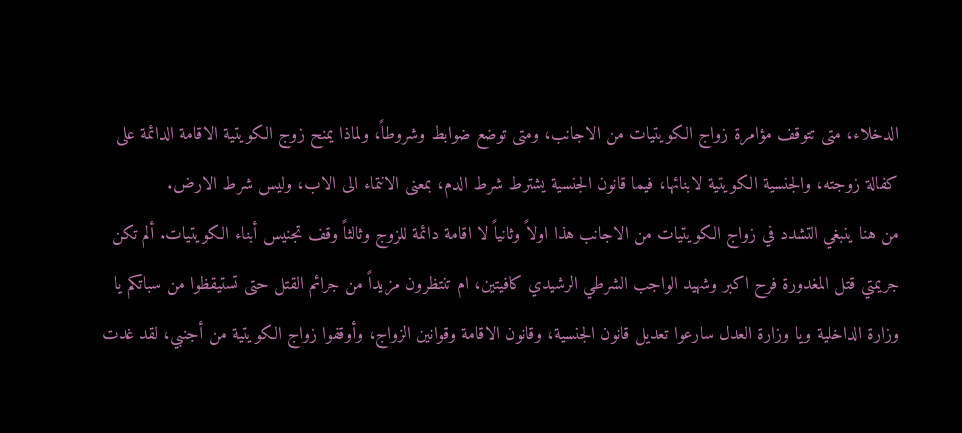الدخلاء، متى تتوقف مؤامرة زواج الكويتيات من الاجانب، ومتى توضع ضوابط وشروطاً، ولماذا يمنح زوج الكويتية الاقامة الدائمة على كفالة زوجته، والجنسية الكويتية لابنائها، فيما قانون الجنسية يشترط شرط الدم، بمعنى الانتماء الى الاب، وليس شرط الارض.
من هنا ينبغي التشدد في زواج الكويتيات من الاجانب هذا اولاً وثانياً لا اقامة دائمة للزوج وثالثاً وقف تجنيس أبناء الكويتيات. ألم تكن جريمتي قتل المغدورة فرح اكبر وشهيد الواجب الشرطي الرشيدي كافيتين، ام تنتظرون مزيداً من جرائم القتل حتى تستيقظوا من سباتكم يا وزارة الداخلية ويا وزارة العدل سارعوا تعديل قانون الجنسية، وقانون الاقامة وقوانين الزواج، وأوقفوا زواج الكويتية من أجنبي، لقد غدت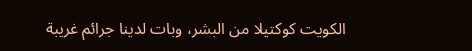الكويت كوكتيلا من البشر، وبات لدينا جرائم غريبة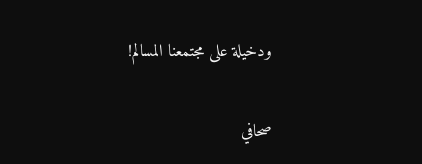ودخيلة على مجتمعنا المسالم!

صحافي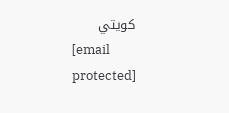كويتي
[email protected]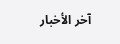آخر الأخبار